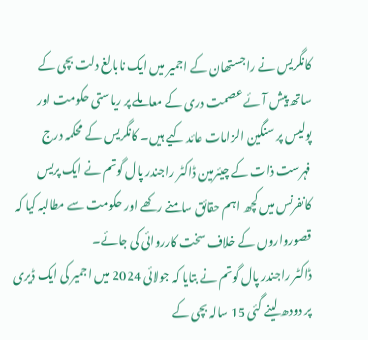کانگریس نے راجستھان کے اجمیر میں ایک نابالغ دلت بچی کے ساتھ پیش آئے عصمت دری کے معاملے پر ریاستی حکومت اور پولیس پر سنگین الزامات عائد کیے ہیں۔ کانگریس کے محکمہ درج فہرست ذات کے چیئرمین ڈاکٹر راجندر پال گوتم نے ایک پریس کانفرنس میں کچھ اہم حقائق سامنے رکھے اور حکومت سے مطالبہ کیا کہ قصورواروں کے خلاف سخت کارروائی کی جائے۔
ڈاکٹر راجندر پال گوتم نے بتایا کہ جولائی 2024 میں اجمیر کی ایک ڈیری پر دودھ لینے گئی 15 سالہ بچی کے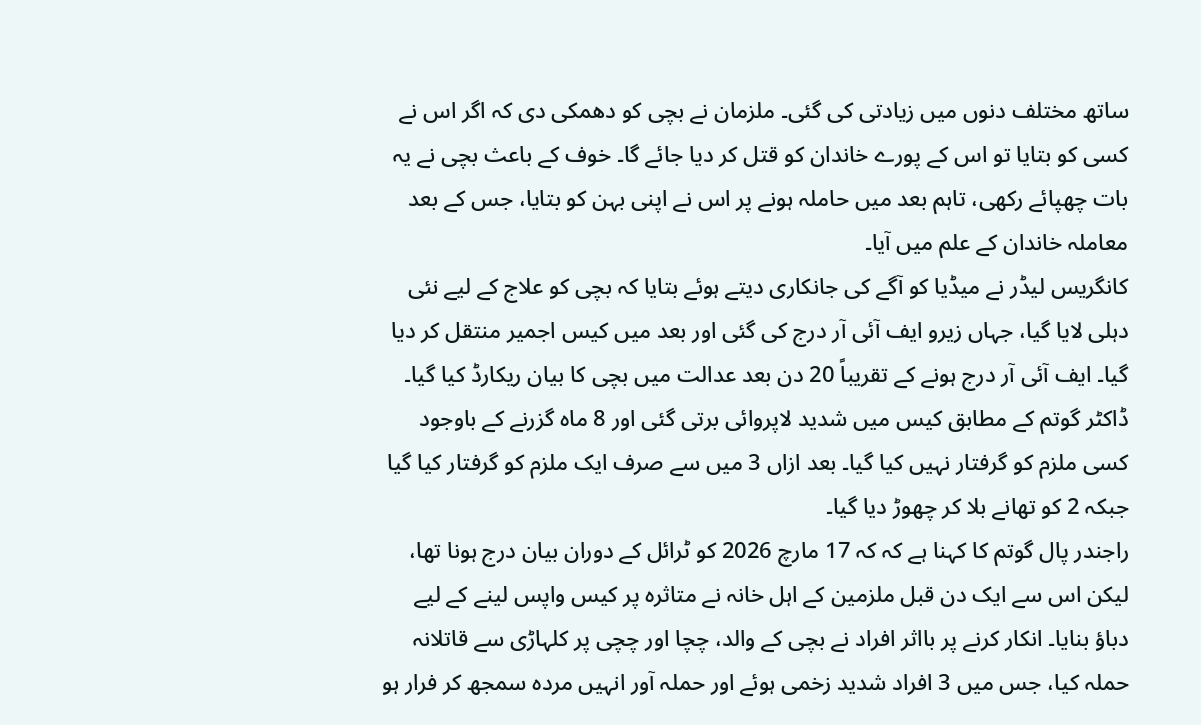ساتھ مختلف دنوں میں زیادتی کی گئی۔ ملزمان نے بچی کو دھمکی دی کہ اگر اس نے کسی کو بتایا تو اس کے پورے خاندان کو قتل کر دیا جائے گا۔ خوف کے باعث بچی نے یہ بات چھپائے رکھی، تاہم بعد میں حاملہ ہونے پر اس نے اپنی بہن کو بتایا، جس کے بعد معاملہ خاندان کے علم میں آیا۔
کانگریس لیڈر نے میڈیا کو آگے کی جانکاری دیتے ہوئے بتایا کہ بچی کو علاج کے لیے نئی دہلی لایا گیا، جہاں زیرو ایف آئی آر درج کی گئی اور بعد میں کیس اجمیر منتقل کر دیا گیا۔ ایف آئی آر درج ہونے کے تقریباً 20 دن بعد عدالت میں بچی کا بیان ریکارڈ کیا گیا۔ ڈاکٹر گوتم کے مطابق کیس میں شدید لاپروائی برتی گئی اور 8 ماہ گزرنے کے باوجود کسی ملزم کو گرفتار نہیں کیا گیا۔ بعد ازاں 3 میں سے صرف ایک ملزم کو گرفتار کیا گیا جبکہ 2 کو تھانے بلا کر چھوڑ دیا گیا۔
راجندر پال گوتم کا کہنا ہے کہ کہ 17 مارچ 2026 کو ٹرائل کے دوران بیان درج ہونا تھا، لیکن اس سے ایک دن قبل ملزمین کے اہل خانہ نے متاثرہ پر کیس واپس لینے کے لیے دباؤ بنایا۔ انکار کرنے پر بااثر افراد نے بچی کے والد، چچا اور چچی پر کلہاڑی سے قاتلانہ حملہ کیا، جس میں 3 افراد شدید زخمی ہوئے اور حملہ آور انہیں مردہ سمجھ کر فرار ہو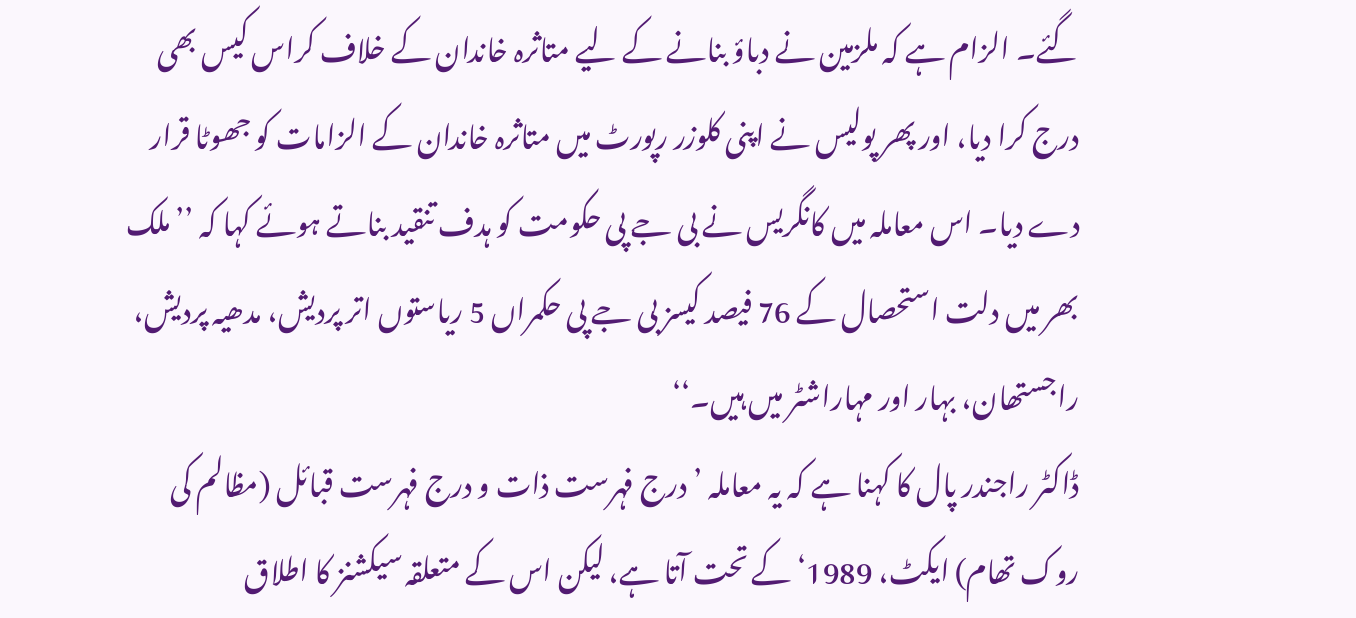گئے۔ الزام ہے کہ ملزمین نے دباؤ بنانے کے لیے متاثرہ خاندان کے خلاف کراس کیس بھی درج کرا دیا، اور پھر پولیس نے اپنی کلوزر رپورٹ میں متاثرہ خاندان کے الزامات کو جھوٹا قرار دے دیا۔ اس معاملہ میں کانگریس نے بی جے پی حکومت کو ہدف تنقید بناتے ہوئے کہا کہ ’’ملک بھر میں دلت استحصال کے 76 فیصد کیسز بی جے پی حکمراں 5 ریاستوں اتر پردیش، مدھیہ پردیش، راجستھان، بہار اور مہاراشٹر میں ہیں۔‘‘
ڈاکٹر راجندر پال کا کہنا ہے کہ یہ معاملہ ’درج فہرست ذات و درج فہرست قبائل (مظالم کی روک تھام) ایکٹ، 1989‘ کے تحت آتا ہے، لیکن اس کے متعلقہ سیکشنز کا اطلاق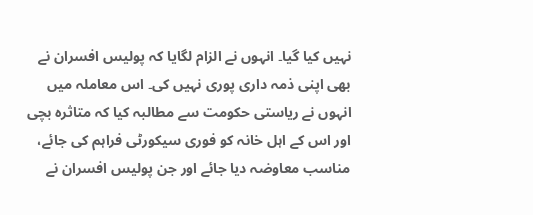نہیں کیا گیا۔ انہوں نے الزام لگایا کہ پولیس افسران نے بھی اپنی ذمہ داری پوری نہیں کی۔ اس معاملہ میں انہوں نے ریاستی حکومت سے مطالبہ کیا کہ متاثرہ بچی اور اس کے اہل خانہ کو فوری سیکورٹی فراہم کی جائے، مناسب معاوضہ دیا جائے اور جن پولیس افسران نے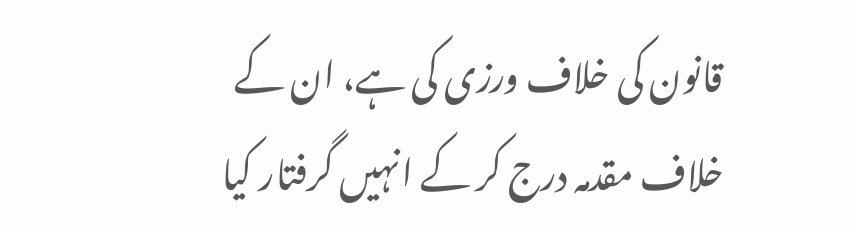قانون کی خلاف ورزی کی ہے، ان کے خلاف مقدمہ درج کر کے انہیں گرفتار کیا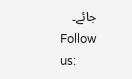جائے۔
Follow us: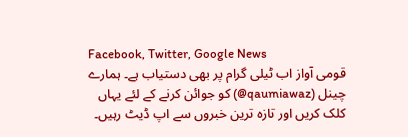Facebook, Twitter, Google News
قومی آواز اب ٹیلی گرام پر بھی دستیاب ہے۔ ہمارے چینل (qaumiawaz@) کو جوائن کرنے کے لئے یہاں کلک کریں اور تازہ ترین خبروں سے اپ ڈیٹ رہیں۔